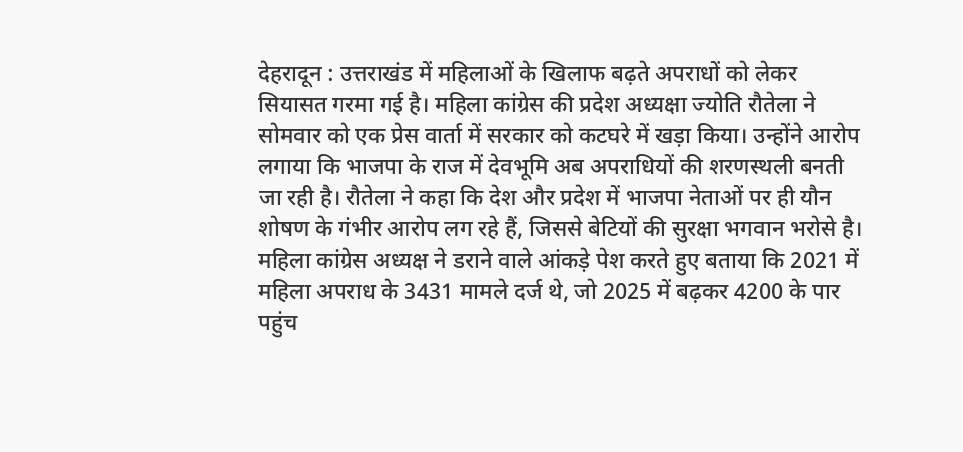देहरादून : उत्तराखंड में महिलाओं के खिलाफ बढ़ते अपराधों को लेकर सियासत गरमा गई है। महिला कांग्रेस की प्रदेश अध्यक्षा ज्योति रौतेला ने सोमवार को एक प्रेस वार्ता में सरकार को कटघरे में खड़ा किया। उन्होंने आरोप लगाया कि भाजपा के राज में देवभूमि अब अपराधियों की शरणस्थली बनती जा रही है। रौतेला ने कहा कि देश और प्रदेश में भाजपा नेताओं पर ही यौन शोषण के गंभीर आरोप लग रहे हैं, जिससे बेटियों की सुरक्षा भगवान भरोसे है।
महिला कांग्रेस अध्यक्ष ने डराने वाले आंकड़े पेश करते हुए बताया कि 2021 में महिला अपराध के 3431 मामले दर्ज थे, जो 2025 में बढ़कर 4200 के पार पहुंच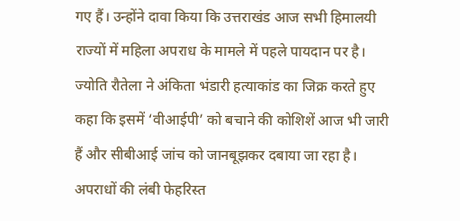गए हैं। उन्होंने दावा किया कि उत्तराखंड आज सभी हिमालयी राज्यों में महिला अपराध के मामले में पहले पायदान पर है। ज्योति रौतेला ने अंकिता भंडारी हत्याकांड का जिक्र करते हुए कहा कि इसमें ‘वीआईपी’ को बचाने की कोशिशें आज भी जारी हैं और सीबीआई जांच को जानबूझकर दबाया जा रहा है।
अपराधों की लंबी फेहरिस्त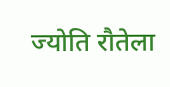ज्योति रौतेला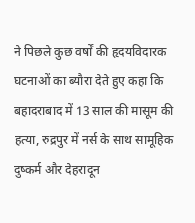ने पिछले कुछ वर्षों की हृदयविदारक घटनाओं का ब्यौरा देते हुए कहा कि बहादराबाद में 13 साल की मासूम की हत्या, रुद्रपुर में नर्स के साथ सामूहिक दुष्कर्म और देहरादून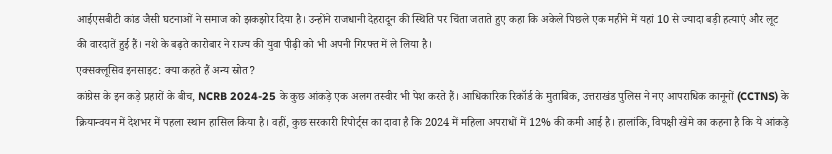आईएसबीटी कांड जैसी घटनाओं ने समाज को झकझोर दिया है। उन्होंने राजधानी देहरादून की स्थिति पर चिंता जताते हुए कहा कि अकेले पिछले एक महीने में यहां 10 से ज्यादा बड़ी हत्याएं और लूट की वारदातें हुई हैं। नशे के बढ़ते कारोबार ने राज्य की युवा पीढ़ी को भी अपनी गिरफ्त में ले लिया है।
एक्सक्लूसिव इनसाइट: क्या कहते हैं अन्य स्रोत?
कांग्रेस के इन कड़े प्रहारों के बीच, NCRB 2024-25 के कुछ आंकड़े एक अलग तस्वीर भी पेश करते हैं। आधिकारिक रिकॉर्ड के मुताबिक, उत्तराखंड पुलिस ने नए आपराधिक कानूनों (CCTNS) के क्रियान्वयन में देशभर में पहला स्थान हासिल किया है। वहीं, कुछ सरकारी रिपोर्ट्स का दावा है कि 2024 में महिला अपराधों में 12% की कमी आई है। हालांकि, विपक्षी खेमे का कहना है कि ये आंकड़े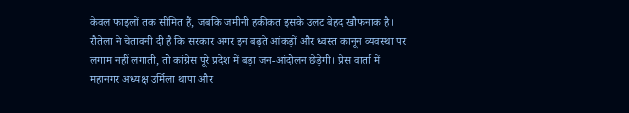केवल फाइलों तक सीमित हैं, जबकि जमीनी हकीकत इसके उलट बेहद खौफनाक है।
रौतेला ने चेतावनी दी है कि सरकार अगर इन बढ़ते आंकड़ों और ध्वस्त कानून व्यवस्था पर लगाम नहीं लगाती, तो कांग्रेस पूरे प्रदेश में बड़ा जन-आंदोलन छेड़ेगी। प्रेस वार्ता में महानगर अध्यक्ष उर्मिला थापा और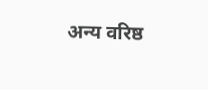अन्य वरिष्ठ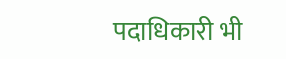पदाधिकारी भी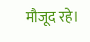मौजूद रहे।